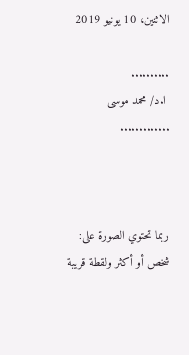الاثنين، 10 يونيو 2019

..........
 ا.د/ محمد موسى
.............



ربما تحتوي الصورة على: شخص أو أكثر ولقطة قريبة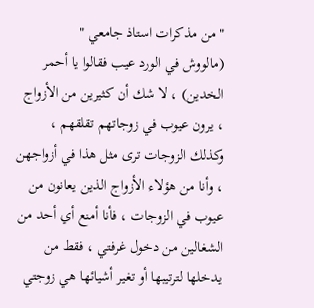" من مذكرات استاذ جامعي "
(مالووش في الورد عيب فقالوا يا أحمر الخدين) ، لا شك أن كثيرين من الأزواج ، يرون عيوب في زوجاتهم تقلقهم ، وكذلك الزوجات ترى مثل هذا في أزواجهن ، وأنا من هؤلاء الأزواج الذين يعانون من عيوب في الزوجات ، فأنا أمنع أي أحد من الشغالين من دخول غرفتي ، فقط من يدخلها لترتيبها أو تغير أشيائها هي زوجتي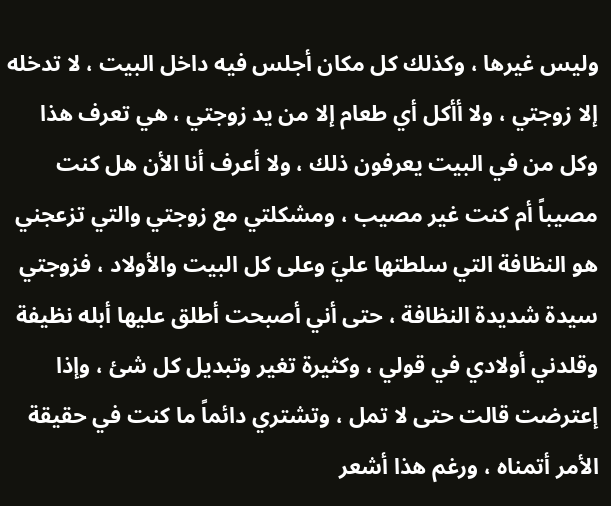وليس غيرها ، وكذلك كل مكان أجلس فيه داخل البيت ، لا تدخله إلا زوجتي ، ولا أأكل أي طعام إلا من يد زوجتي ، هي تعرف هذا وكل من في البيت يعرفون ذلك ، ولا أعرف أنا الأن هل كنت مصيباً أم كنت غير مصيب ، ومشكلتي مع زوجتي والتي تزعجني هو النظافة التي سلطتها عليَ وعلى كل البيت والأولاد ، فزوجتي سيدة شديدة النظافة ، حتى أني أصبحت أطلق عليها أبله نظيفة وقلدني أولادي في قولي ، وكثيرة تغير وتبديل كل شئ ، وإذا إعترضت قالت حتى لا تمل ، وتشتري دائماً ما كنت في حقيقة الأمر أتمناه ، ورغم هذا أشعر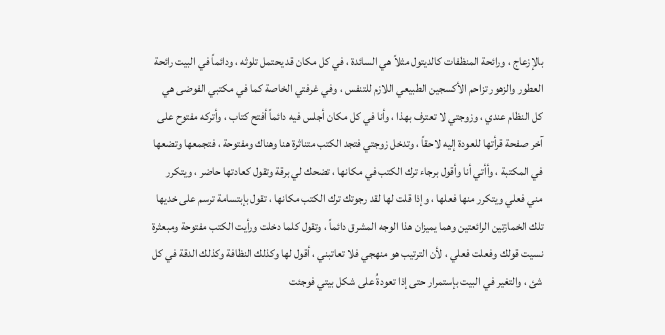بالإزعاج ، ورائحة المنظفات كالديتول مثلاً هي السائدة ، في كل مكان قد يحتمل تلوثه ، ودائماً في البيت رائحة العطور والزهور تزاحم الأكسجين الطبيعي اللازم للتنفس ، وفي غرفتي الخاصة كما في مكتبي الفوضى هي كل النظام عندي ، وزوجتي لا تعترف بهذا ، وأنا في كل مكان أجلس فيه دائماً أفتح كتاب ، وأتركه مفتوح على آخر صفحة قرأتها للعودة إليه لاحقاً ، وتدخل زوجتي فتجد الكتب متناثرة هنا وهناك ومفتوحة ، فتجمعها وتضعها في المكتبة ، وأأتي أنا وأقول برجاء ترك الكتب في مكانها ، تضحك لي برقة وتقول كعادتها حاضر ، ويتكرر مني فعلي ويتكرر منها فعلها ، وإذا قلت لها لقد رجوتك ترك الكتب مكانها ، تقول بإبتسامة ترسم على خديها تلك الخمازتين الرائعتين وهما يميزان هذا الوجه المشرق دائماً ، وتقول كلما دخلت ورأيت الكتب مفتوحة ومبعثرة نسيت قولك وفعلت فعلي ، لأن الترتيب هو منهجي فلا تعاتبني ، أقول لها وكذلك النظافة وكذلك الدقة في كل شئ ، والتغير في البيت بإستمرار حتى إذا تعودةُ على شكل بيتي فوجئت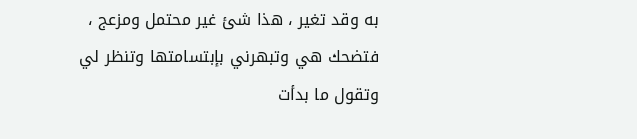به وقد تغير ، هذا شئ غير محتمل ومزعج ، فتضحك هي وتبهرني بإبتسامتها وتنظر لي وتقول ما بدأت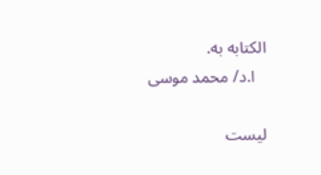الكتابه به.
   ا.د/ محمد موسى

ليست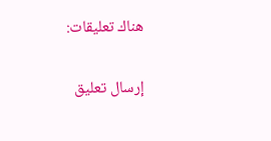هناك تعليقات:

إرسال تعليق